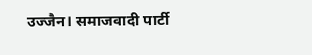उज्जैन। समाजवादी पार्टी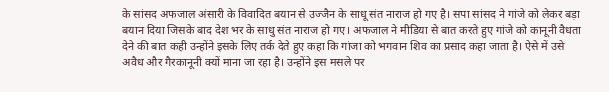के सांसद अफजाल अंसारी के विवादित बयान से उज्जैन के साधू संत नाराज हो गए है। सपा सांसद ने गांजे को लेकर बड़ा बयान दिया जिसके बाद देश भर के साधु संत नाराज हो गए। अफजाल ने मीडिया से बात करते हुए गांजे को कानूनी वैधता देने की बात कही उन्होंने इसके लिए तर्क देते हुए कहा कि गांजा को भगवान शिव का प्रसाद कहा जाता है। ऐसे में उसे अवैध और गैरकानूनी क्यों माना जा रहा है। उन्होंने इस मसले पर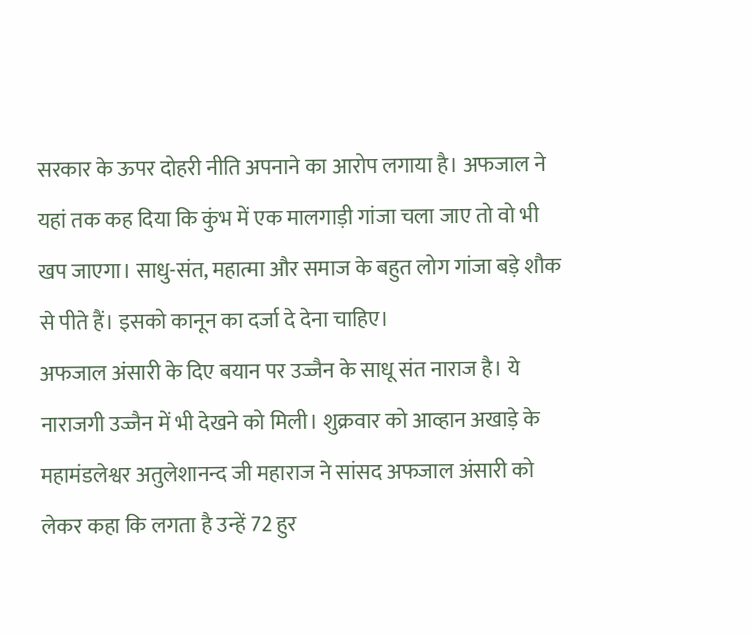सरकार के ऊपर दोहरी नीति अपनाने का आरोप लगाया है। अफजाल ने यहां तक कह दिया कि कुंभ में एक मालगाड़ी गांजा चला जाए तो वो भी खप जाएगा। साधु-संत, महात्मा और समाज के बहुत लोग गांजा बड़े शौक से पीते हैं। इसको कानून का दर्जा दे देना चाहिए।
अफजाल अंसारी के दिए बयान पर उज्जैन के साधू संत नाराज है। ये नाराजगी उज्जैन में भी देखने को मिली। शुक्रवार को आव्हान अखाड़े के महामंडलेश्वर अतुलेशानन्द जी महाराज ने सांसद अफजाल अंसारी को लेकर कहा कि लगता है उन्हें 72 हुर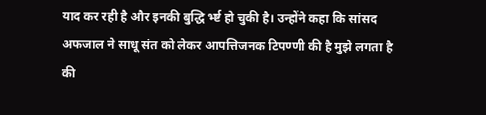याद कर रही है और इनकी बुद्धि र्भ्ष्ट हो चुकी है। उन्होंने कहा कि सांसद अफजाल ने साधू संत को लेकर आपत्तिजनक टिपण्णी की है मुझे लगता है की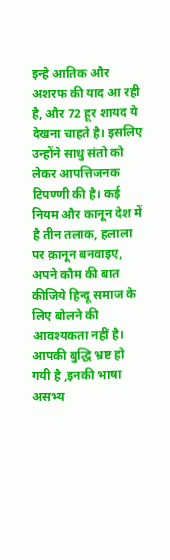इन्हे आतिक और अशरफ की याद आ रही है, और 72 हूर शायद ये देखना चाहते है। इसलिए उन्होंने साधु संतो को लेकर आपत्तिजनक टिपण्णी की है। कई नियम और कानून देश में है तीन तलाक, हलाला पर क़ानून बनवाइए, अपने कौम की बात कीजिये हिन्दू समाज के लिए बोलने की आवश्यकता नहीं है। आपकी बुद्धि भ्रष्ट हो गयी है ,इनकी भाषा असभ्य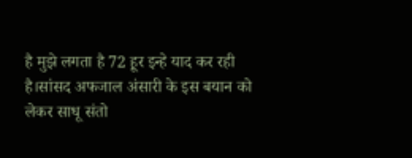है मुझे लगता है 72 हूर इन्हे याद कर रही है।सांसद अफजाल अंसारी के इस बयान को लेकर साधू संतो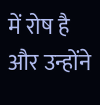में रोष है और उन्होंने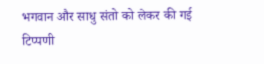भगवान और साधु संतो को लेकर की गई टिप्पणी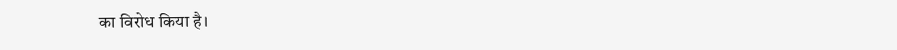का विरोध किया है।